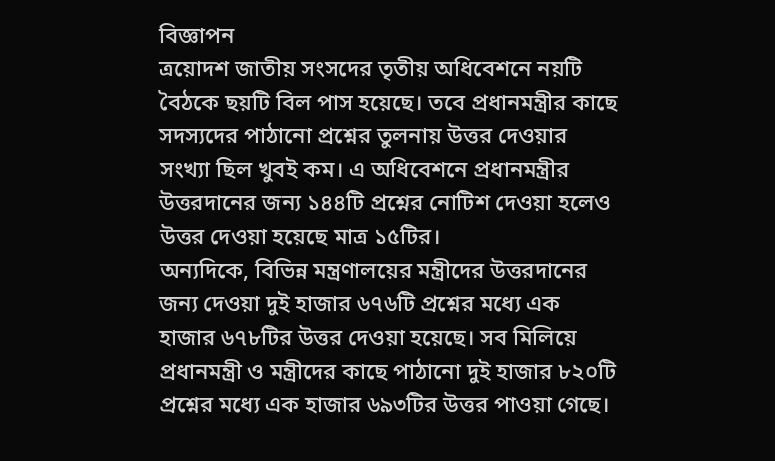বিজ্ঞাপন
ত্রয়োদশ জাতীয় সংসদের তৃতীয় অধিবেশনে নয়টি বৈঠকে ছয়টি বিল পাস হয়েছে। তবে প্রধানমন্ত্রীর কাছে সদস্যদের পাঠানো প্রশ্নের তুলনায় উত্তর দেওয়ার সংখ্যা ছিল খুবই কম। এ অধিবেশনে প্রধানমন্ত্রীর উত্তরদানের জন্য ১৪৪টি প্রশ্নের নোটিশ দেওয়া হলেও উত্তর দেওয়া হয়েছে মাত্র ১৫টির।
অন্যদিকে, বিভিন্ন মন্ত্রণালয়ের মন্ত্রীদের উত্তরদানের জন্য দেওয়া দুই হাজার ৬৭৬টি প্রশ্নের মধ্যে এক হাজার ৬৭৮টির উত্তর দেওয়া হয়েছে। সব মিলিয়ে প্রধানমন্ত্রী ও মন্ত্রীদের কাছে পাঠানো দুই হাজার ৮২০টি প্রশ্নের মধ্যে এক হাজার ৬৯৩টির উত্তর পাওয়া গেছে।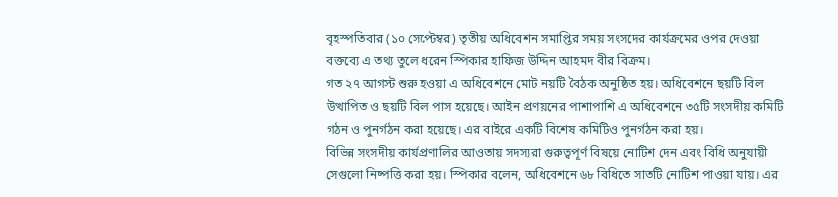বৃহস্পতিবার (১০ সেপ্টেম্বর) তৃতীয় অধিবেশন সমাপ্তির সময় সংসদের কার্যক্রমের ওপর দেওয়া বক্তব্যে এ তথ্য তুলে ধরেন স্পিকার হাফিজ উদ্দিন আহমদ বীর বিক্রম।
গত ২৭ আগস্ট শুরু হওয়া এ অধিবেশনে মোট নয়টি বৈঠক অনুষ্ঠিত হয়। অধিবেশনে ছয়টি বিল উত্থাপিত ও ছয়টি বিল পাস হয়েছে। আইন প্রণয়নের পাশাপাশি এ অধিবেশনে ৩৫টি সংসদীয় কমিটি গঠন ও পুনর্গঠন করা হয়েছে। এর বাইরে একটি বিশেষ কমিটিও পুনর্গঠন করা হয়।
বিভিন্ন সংসদীয় কার্যপ্রণালির আওতায় সদস্যরা গুরুত্বপূর্ণ বিষয়ে নোটিশ দেন এবং বিধি অনুযায়ী সেগুলো নিষ্পত্তি করা হয়। স্পিকার বলেন, অধিবেশনে ৬৮ বিধিতে সাতটি নোটিশ পাওয়া যায়। এর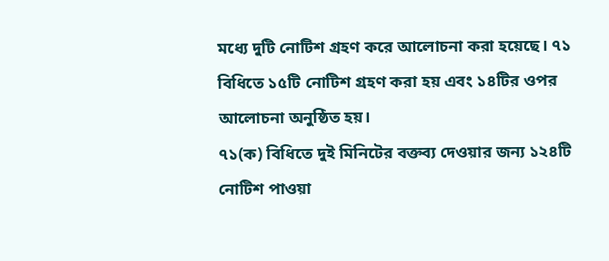মধ্যে দুটি নোটিশ গ্রহণ করে আলোচনা করা হয়েছে। ৭১ বিধিতে ১৫টি নোটিশ গ্রহণ করা হয় এবং ১৪টির ওপর আলোচনা অনুষ্ঠিত হয়।
৭১(ক) বিধিতে দুই মিনিটের বক্তব্য দেওয়ার জন্য ১২৪টি নোটিশ পাওয়া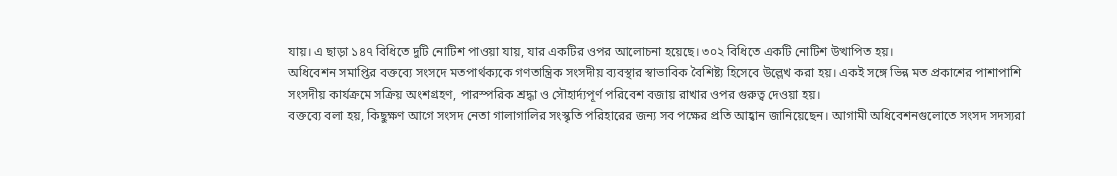যায়। এ ছাড়া ১৪৭ বিধিতে দুটি নোটিশ পাওয়া যায়, যার একটির ওপর আলোচনা হয়েছে। ৩০২ বিধিতে একটি নোটিশ উত্থাপিত হয়।
অধিবেশন সমাপ্তির বক্তব্যে সংসদে মতপার্থক্যকে গণতান্ত্রিক সংসদীয় ব্যবস্থার স্বাভাবিক বৈশিষ্ট্য হিসেবে উল্লেখ করা হয়। একই সঙ্গে ভিন্ন মত প্রকাশের পাশাপাশি সংসদীয় কার্যক্রমে সক্রিয় অংশগ্রহণ, পারস্পরিক শ্রদ্ধা ও সৌহার্দ্যপূর্ণ পরিবেশ বজায় রাখার ওপর গুরুত্ব দেওয়া হয়।
বক্তব্যে বলা হয়, কিছুক্ষণ আগে সংসদ নেতা গালাগালির সংস্কৃতি পরিহারের জন্য সব পক্ষের প্রতি আহ্বান জানিয়েছেন। আগামী অধিবেশনগুলোতে সংসদ সদস্যরা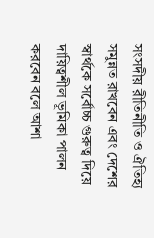সংসদীয় রীতিনীতি ও ঐতিহ্য সমুন্নত রাখবেন এবং দেশের স্বার্থকে সর্বোচ্চ গুরুত্ব দিয়ে দায়িত্বশীল ভূমিকা পালন করবেন বলে আশা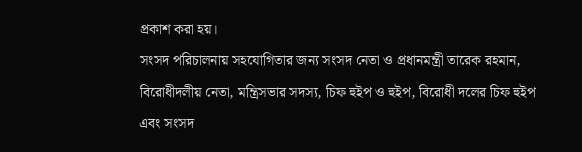প্রকাশ করা হয়।
সংসদ পরিচালনায় সহযোগিতার জন্য সংসদ নেতা ও প্রধানমন্ত্রী তারেক রহমান, বিরোধীদলীয় নেতা, মন্ত্রিসভার সদস্য, চিফ হুইপ ও হুইপ, বিরোধী দলের চিফ হুইপ এবং সংসদ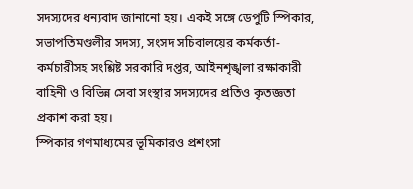সদস্যদের ধন্যবাদ জানানো হয়। একই সঙ্গে ডেপুটি স্পিকার, সভাপতিমণ্ডলীর সদস্য, সংসদ সচিবালয়ের কর্মকর্তা-কর্মচারীসহ সংশ্লিষ্ট সরকারি দপ্তর, আইনশৃঙ্খলা রক্ষাকারী বাহিনী ও বিভিন্ন সেবা সংস্থার সদস্যদের প্রতিও কৃতজ্ঞতা প্রকাশ করা হয়।
স্পিকার গণমাধ্যমের ভূমিকারও প্রশংসা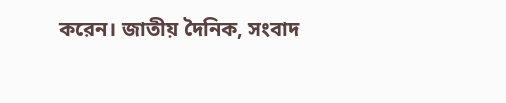করেন। জাতীয় দৈনিক, সংবাদ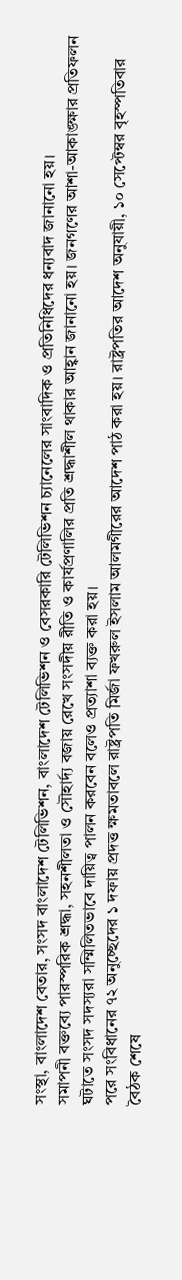সংস্থা, বাংলাদেশ বেতার, সংসদ বাংলাদেশ টেলিভিশন, বাংলাদেশ টেলিভিশন ও বেসরকারি টেলিভিশন চ্যানেলের সাংবাদিক ও প্রতিনিধিদের ধন্যবাদ জানানো হয়।
সমাপনী বক্তব্যে পারস্পরিক শ্রদ্ধা, সহনশীলতা ও সৌহার্দ্য বজায় রেখে সংসদীয় রীতি ও কার্যপ্রণালির প্রতি শ্রদ্ধাশীল থাকার আহ্বান জানানো হয়। জনগণের আশা-আকাঙ্ক্ষার প্রতিফলন ঘটাতে সংসদ সদস্যরা সম্মিলিতভাবে দায়িত্ব পালন করবেন বলেও প্রত্যাশা ব্যক্ত করা হয়।
পরে সংবিধানের ৭২ অনুচ্ছেদের ১ দফায় প্রদত্ত ক্ষমতাবলে রাষ্ট্রপতি মির্জা ফখরুল ইসলাম আলমগীরের আদেশ পাঠ করা হয়। রাষ্ট্রপতির আদেশ অনুযায়ী, ১০ সেপ্টেম্বর বৃহস্পতিবার বৈঠক শেষে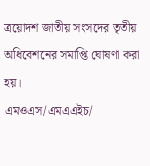ত্রয়োদশ জাতীয় সংসদের তৃতীয় অধিবেশনের সমাপ্তি ঘোষণা করা হয়।
এমওএস/এমএএইচ/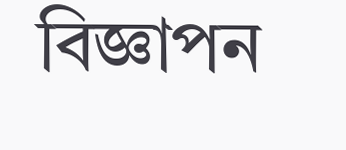বিজ্ঞাপন